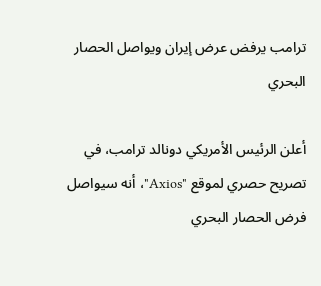ترامب يرفض عرض إيران ويواصل الحصار البحري

أعلن الرئيس الأمريكي دونالد ترامب، في تصريح حصري لموقع "Axios"، أنه سيواصل فرض الحصار البحري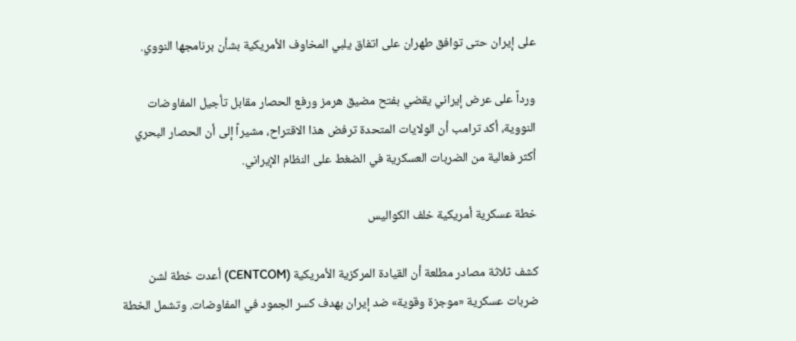على إيران حتى توافق طهران على اتفاق يلبي المخاوف الأمريكية بشأن برنامجها النووي.

ورداً على عرض إيراني يقضي بفتح مضيق هرمز ورفع الحصار مقابل تأجيل المفاوضات النووية، أكد ترامب أن الولايات المتحدة ترفض هذا الاقتراح، مشيراً إلى أن الحصار البحري أكثر فعالية من الضربات العسكرية في الضغط على النظام الإيراني.

خطة عسكرية أمريكية خلف الكواليس

كشف ثلاثة مصادر مطلعة أن القيادة المركزية الأمريكية (CENTCOM) أعدت خطة لشن ضربات عسكرية «موجزة وقوية» ضد إيران بهدف كسر الجمود في المفاوضات. وتشمل الخطة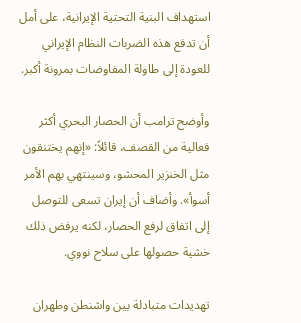استهداف البنية التحتية الإيرانية، على أمل أن تدفع هذه الضربات النظام الإيراني للعودة إلى طاولة المفاوضات بمرونة أكبر.

وأوضح ترامب أن الحصار البحري أكثر فعالية من القصف، قائلاً: «إنهم يختنقون مثل الخنزير المحشو، وسينتهي بهم الأمر أسوأ». وأضاف أن إيران تسعى للتوصل إلى اتفاق لرفع الحصار، لكنه يرفض ذلك خشية حصولها على سلاح نووي.

تهديدات متبادلة بين واشنطن وطهران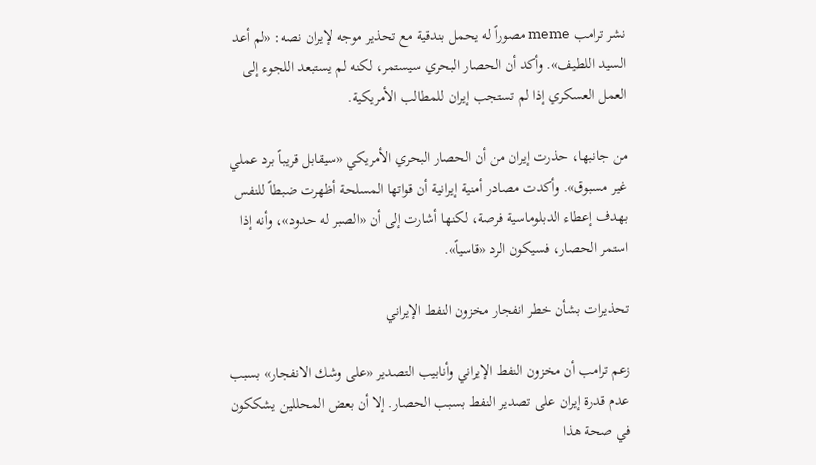نشر ترامب meme مصوراً له يحمل بندقية مع تحذير موجه لإيران نصه: «لم أعد السيد اللطيف». وأكد أن الحصار البحري سيستمر، لكنه لم يستبعد اللجوء إلى العمل العسكري إذا لم تستجب إيران للمطالب الأمريكية.

من جانبها، حذرت إيران من أن الحصار البحري الأمريكي «سيقابل قريباً برد عملي غير مسبوق». وأكدت مصادر أمنية إيرانية أن قواتها المسلحة أظهرت ضبطاً للنفس بهدف إعطاء الدبلوماسية فرصة، لكنها أشارت إلى أن «الصبر له حدود»، وأنه إذا استمر الحصار، فسيكون الرد «قاسياً».

تحذيرات بشأن خطر انفجار مخزون النفط الإيراني

زعم ترامب أن مخزون النفط الإيراني وأنابيب التصدير «على وشك الانفجار» بسبب عدم قدرة إيران على تصدير النفط بسبب الحصار. إلا أن بعض المحللين يشككون في صحة هذا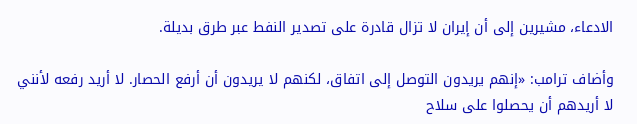الادعاء، مشيرين إلى أن إيران لا تزال قادرة على تصدير النفط عبر طرق بديلة.

وأضاف ترامب: «إنهم يريدون التوصل إلى اتفاق، لكنهم لا يريدون أن أرفع الحصار. لا أريد رفعه لأنني لا أريدهم أن يحصلوا على سلاح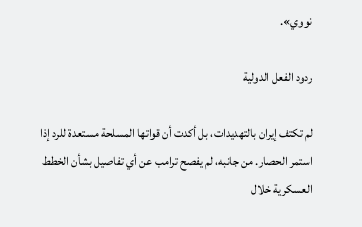نووي».

ردود الفعل الدولية

لم تكتف إيران بالتهديدات، بل أكدت أن قواتها المسلحة مستعدة للرد إذا استمر الحصار. من جانبه، لم يفصح ترامب عن أي تفاصيل بشأن الخطط العسكرية خلال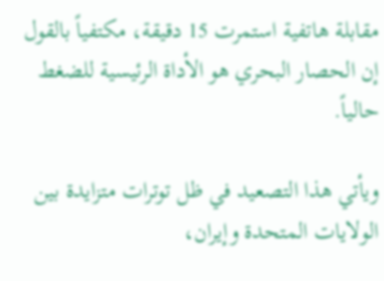مقابلة هاتفية استمرت 15 دقيقة، مكتفياً بالقول إن الحصار البحري هو الأداة الرئيسية للضغط حالياً.

ويأتي هذا التصعيد في ظل توترات متزايدة بين الولايات المتحدة وإيران،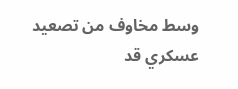وسط مخاوف من تصعيد عسكري قد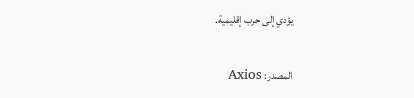يؤدي إلى حرب إقليمية.

المصدر: Axios